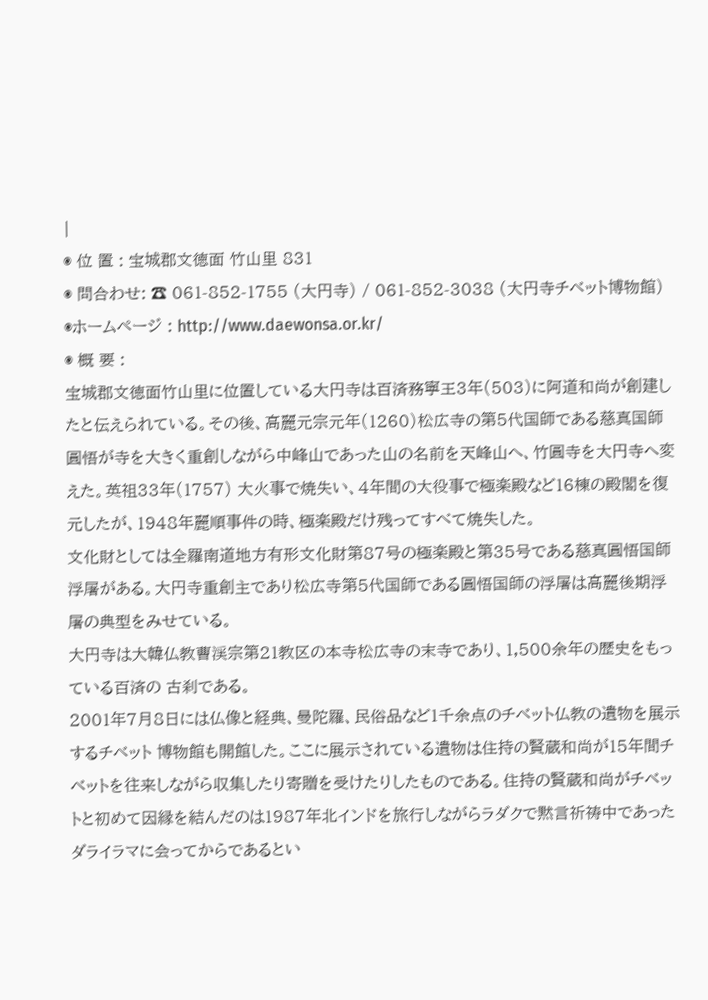|
◉ 位 置 : 宝城郡文徳面 竹山里 831
◉ 問合わせ: ☎ 061-852-1755 (大円寺) / 061-852-3038 (大円寺チベット博物館)
◉ホームページ : http://www.daewonsa.or.kr/
◉ 概 要 :
宝城郡文徳面竹山里に位置している大円寺は百済務寧王3年(503)に阿道和尚が創建したと伝えられている。その後、高麗元宗元年(1260)松広寺の第5代国師である慈真国師圓悟が寺を大きく重創しながら中峰山であった山の名前を天峰山へ、竹圓寺を大円寺へ変えた。英祖33年(1757) 大火事で焼失い、4年間の大役事で極楽殿など16棟の殿閣を復元したが、1948年麗順事件の時、極楽殿だけ残ってすべて焼失した。
文化財としては全羅南道地方有形文化財第87号の極楽殿と第35号である慈真圓悟国師浮屠がある。大円寺重創主であり松広寺第5代国師である圓悟国師の浮屠は高麗後期浮屠の典型をみせている。
大円寺は大韓仏教曹渓宗第21教区の本寺松広寺の末寺であり、1,500余年の歴史をもっている百済の 古刹である。
2001年7月8日には仏像と経典、曼陀羅、民俗品など1千余点のチベット仏教の遺物を展示するチベット 博物館も開館した。ここに展示されている遺物は住持の賢蔵和尚が15年間チベットを往来しながら収集したり寄贈を受けたりしたものである。住持の賢蔵和尚がチベットと初めて因縁を結んだのは1987年北インドを旅行しながらラダクで黙言祈祷中であったダライラマに会ってからであるとい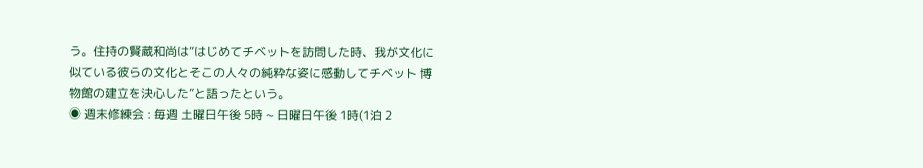う。住持の賢蔵和尚は“はじめてチベットを訪問した時、我が文化に似ている彼らの文化とそこの人々の純粋な姿に感動してチベット 博物館の建立を決心した”と語ったという。
◉ 週末修練会 : 毎週 土曜日午後 5時 ~ 日曜日午後 1時(1泊 2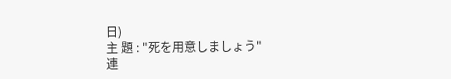日)
主 題 : "死を用意しましょう"
連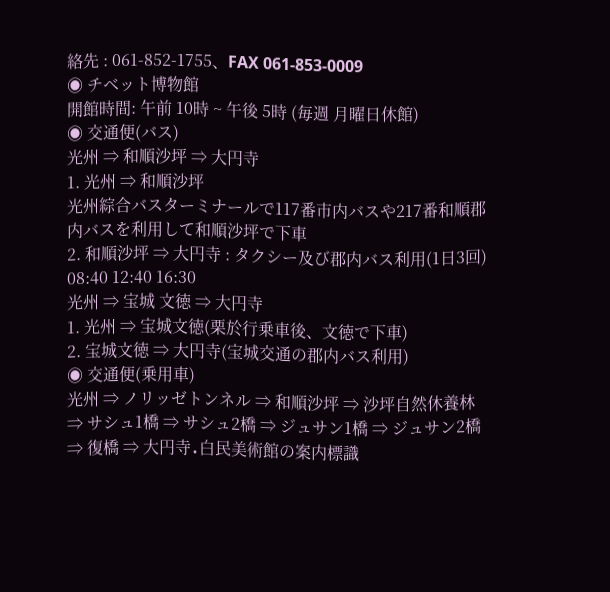絡先 : 061-852-1755、FAX 061-853-0009
◉ チベット博物館
開館時間: 午前 10時 ~ 午後 5時 (毎週 月曜日休館)
◉ 交通便(バス)
光州 ⇒ 和順沙坪 ⇒ 大円寺
1. 光州 ⇒ 和順沙坪
光州綜合バスターミナールで117番市内バスや217番和順郡内バスを利用して和順沙坪で下車
2. 和順沙坪 ⇒ 大円寺 : タクシー及び郡内バス利用(1日3回)
08:40 12:40 16:30
光州 ⇒ 宝城 文徳 ⇒ 大円寺
1. 光州 ⇒ 宝城文徳(栗於行乗車後、文徳で下車)
2. 宝城文徳 ⇒ 大円寺(宝城交通の郡内バス利用)
◉ 交通便(乗用車)
光州 ⇒ ノリッゼトンネル ⇒ 和順沙坪 ⇒ 沙坪自然休養林 ⇒ サシュ1橋 ⇒ サシュ2橋 ⇒ ジュサン1橋 ⇒ ジュサン2橋 ⇒ 復橋 ⇒ 大円寺․白民美術館の案内標識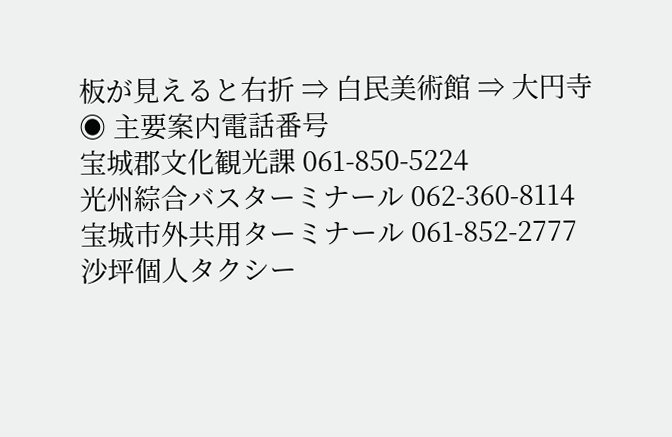板が見えると右折 ⇒ 白民美術館 ⇒ 大円寺
◉ 主要案内電話番号
宝城郡文化観光課 061-850-5224
光州綜合バスターミナール 062-360-8114
宝城市外共用ターミナール 061-852-2777
沙坪個人タクシー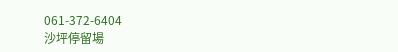061-372-6404
沙坪停留場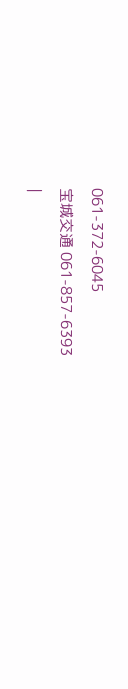061-372-6045
宝城交通 061-857-6393
|